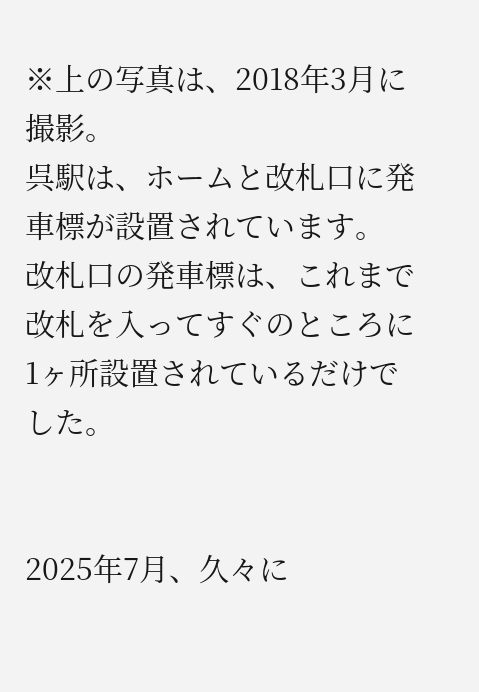※上の写真は、2018年3月に撮影。
呉駅は、ホームと改札口に発車標が設置されています。
改札口の発車標は、これまで 改札を入ってすぐのところに1ヶ所設置されているだけでした。


2025年7月、久々に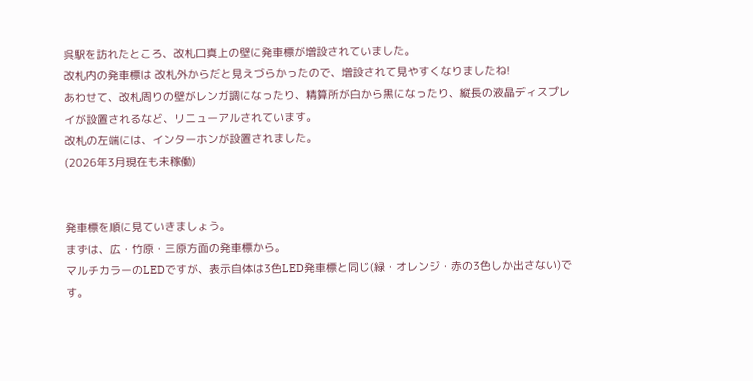呉駅を訪れたところ、改札口真上の壁に発車標が増設されていました。
改札内の発車標は 改札外からだと見えづらかったので、増設されて見やすくなりましたね!
あわせて、改札周りの壁がレンガ調になったり、精算所が白から黒になったり、縦長の液晶ディスプレイが設置されるなど、リニューアルされています。
改札の左端には、インターホンが設置されました。
(2026年3月現在も未稼働)


発車標を順に見ていきましょう。
まずは、広・竹原・三原方面の発車標から。
マルチカラーのLEDですが、表示自体は3色LED発車標と同じ(緑・オレンジ・赤の3色しか出さない)です。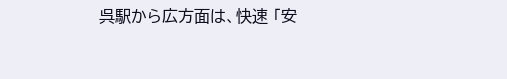呉駅から広方面は、快速 「安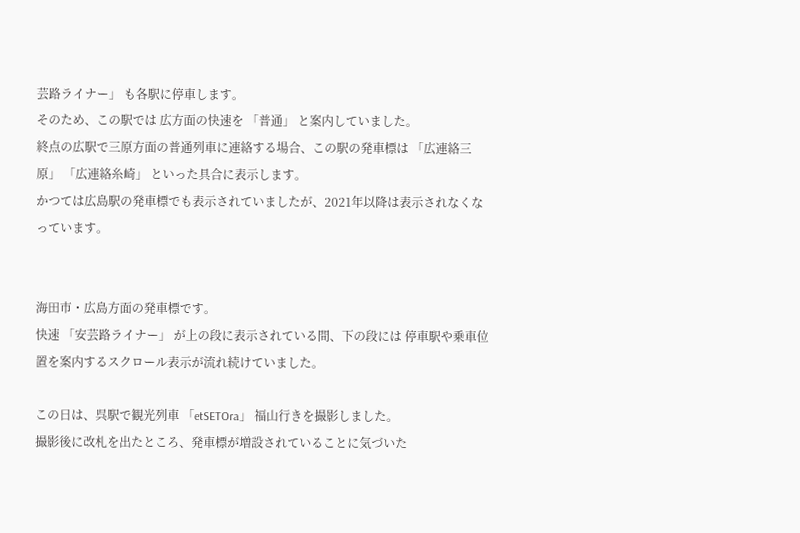芸路ライナー」 も各駅に停車します。
そのため、この駅では 広方面の快速を 「普通」 と案内していました。
終点の広駅で三原方面の普通列車に連絡する場合、この駅の発車標は 「広連絡三原」 「広連絡糸崎」 といった具合に表示します。
かつては広島駅の発車標でも表示されていましたが、2021年以降は表示されなくなっています。


海田市・広島方面の発車標です。
快速 「安芸路ライナー」 が上の段に表示されている間、下の段には 停車駅や乗車位置を案内するスクロール表示が流れ続けていました。

この日は、呉駅で観光列車 「etSETOra」 福山行きを撮影しました。
撮影後に改札を出たところ、発車標が増設されていることに気づいた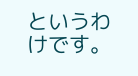というわけです。